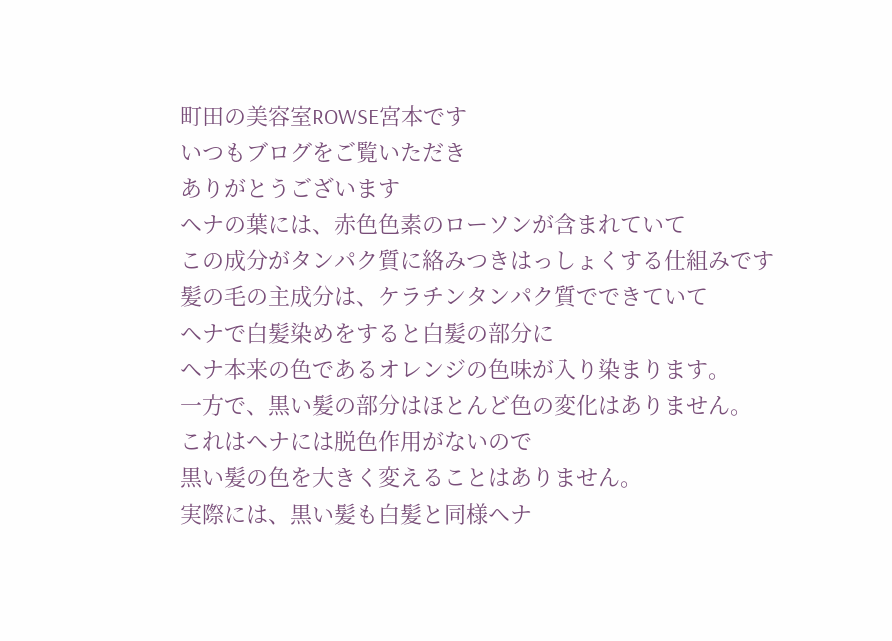町田の美容室ROWSE宮本です
いつもブログをご覧いただき
ありがとうございます
ヘナの葉には、赤色色素のローソンが含まれていて
この成分がタンパク質に絡みつきはっしょくする仕組みです
髪の毛の主成分は、ケラチンタンパク質でできていて
ヘナで白髪染めをすると白髪の部分に
ヘナ本来の色であるオレンジの色味が入り染まります。
一方で、黒い髪の部分はほとんど色の変化はありません。
これはヘナには脱色作用がないので
黒い髪の色を大きく変えることはありません。
実際には、黒い髪も白髪と同様ヘナ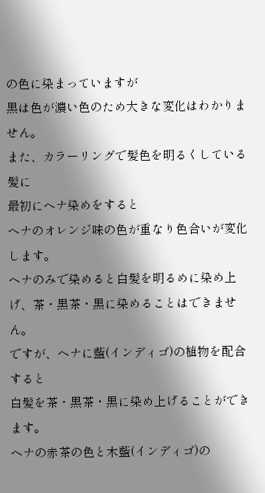の色に染まっていますが
黒は色が濃い色のため大きな変化はわかりません。
また、カラーリングで髪色を明るくしている髪に
最初にヘナ染めをすると
ヘナのオレンジ味の色が重なり色合いが変化します。
ヘナのみで染めると白髪を明るめに染め上げ、茶・黒茶・黒に染めることはできません。
ですが、ヘナに藍(インディゴ)の植物を配合すると
白髪を茶・黒茶・黒に染め上げることができます。
ヘナの赤茶の色と木藍(インディゴ)の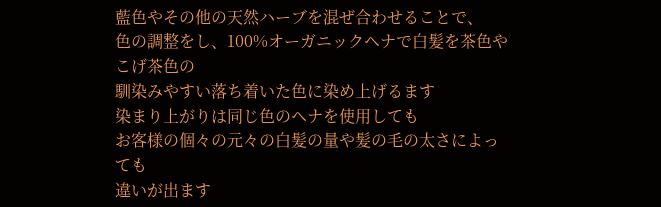藍色やその他の天然ハーブを混ぜ合わせることで、
色の調整をし、100%オーガニックヘナで白髪を茶色やこげ茶色の
馴染みやすい落ち着いた色に染め上げるます
染まり上がりは同じ色のヘナを使用しても
お客様の個々の元々の白髪の量や髪の毛の太さによっても
違いが出ます